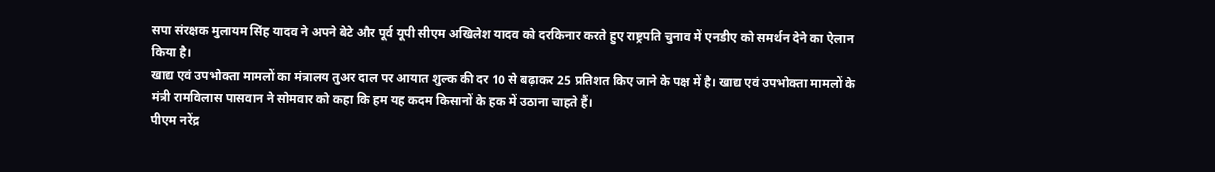सपा संरक्षक मुलायम सिंह यादव ने अपने बेटे और पूर्व यूपी सीएम अखिलेश यादव को दरकिनार करते हुए राष्ट्रपति चुनाव में एनडीए को समर्थन देने का ऐलान किया है।
खाद्य एवं उपभोक्ता मामलों का मंत्रालय तुअर दाल पर आयात शुल्क की दर 10 से बढ़ाकर 25 प्रतिशत किए जाने के पक्ष में है। खाद्य एवं उपभोक्ता मामलों के मंत्री रामविलास पासवान ने सोमवार को कहा कि हम यह कदम किसानों के हक में उठाना चाहते हैं।
पीएम नरेंद्र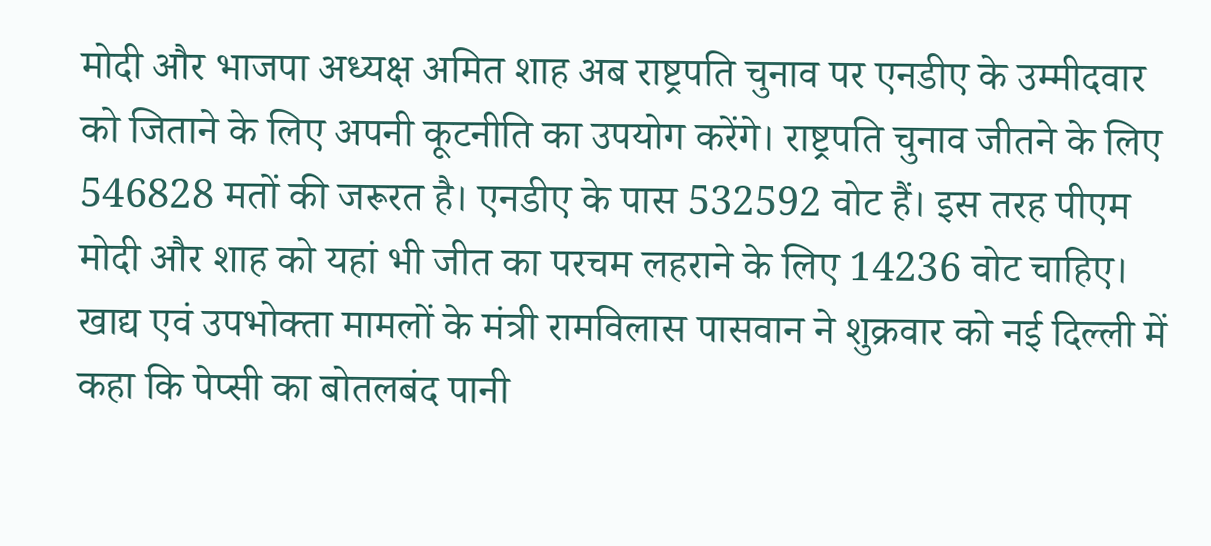मोदी और भाजपा अध्यक्ष अमित शाह अब राष्ट्रपति चुनाव पर एनडीए के उम्मीदवार को जिताने के लिए अपनी कूटनीति का उपयोग करेंगे। राष्ट्रपति चुनाव जीतने के लिए 546828 मतों की जरूरत है। एनडीए के पास 532592 वोट हैं। इस तरह पीएम मोदी और शाह को यहां भी जीत का परचम लहराने के लिए 14236 वोट चाहिए।
खाद्य एवं उपभोक्ता मामलों के मंत्री रामविलास पासवान ने शुक्रवार को नई दिल्ली में कहा कि पेप्सी का बोतलबंद पानी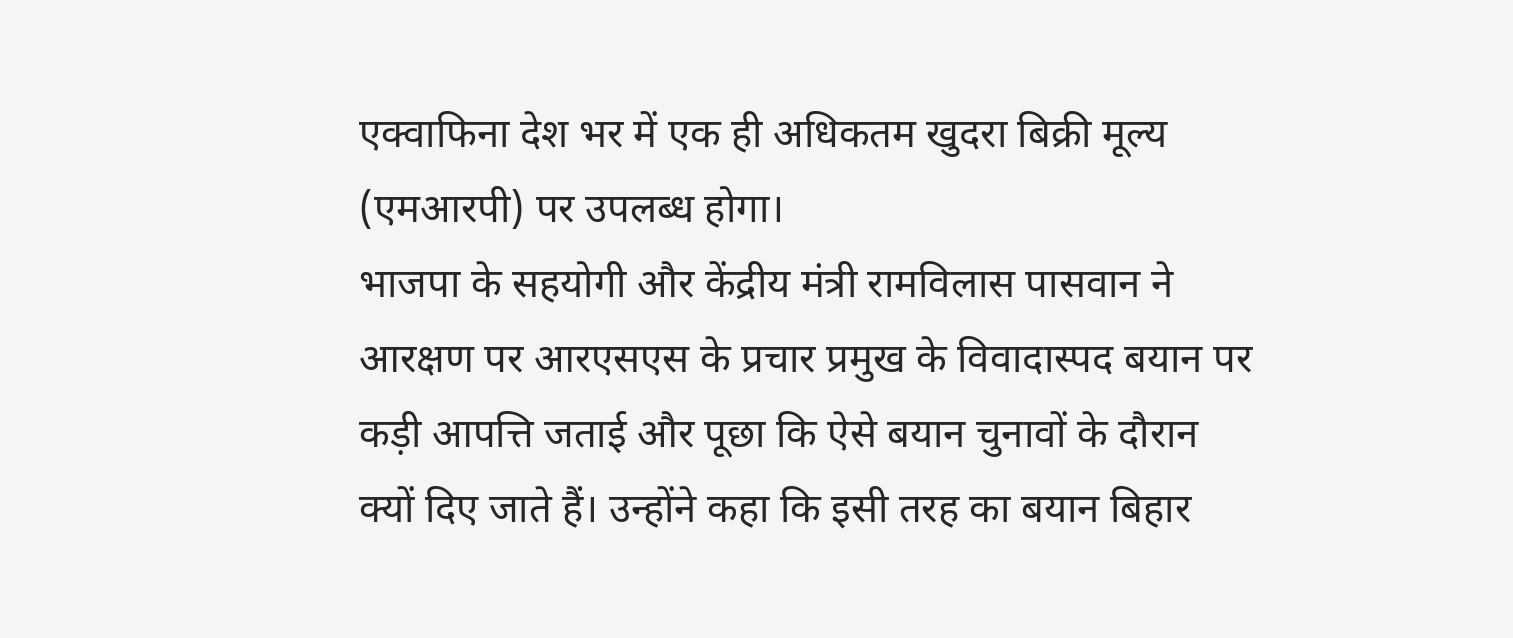एक्वाफिना देश भर में एक ही अधिकतम खुदरा बिक्री मूल्य (एमआरपी) पर उपलब्ध होगा।
भाजपा के सहयोगी और केंद्रीय मंत्री रामविलास पासवान ने आरक्षण पर आरएसएस के प्रचार प्रमुख के विवादास्पद बयान पर कड़ी आपत्ति जताई और पूछा कि ऐसे बयान चुनावों के दौरान क्यों दिए जाते हैं। उन्होंने कहा कि इसी तरह का बयान बिहार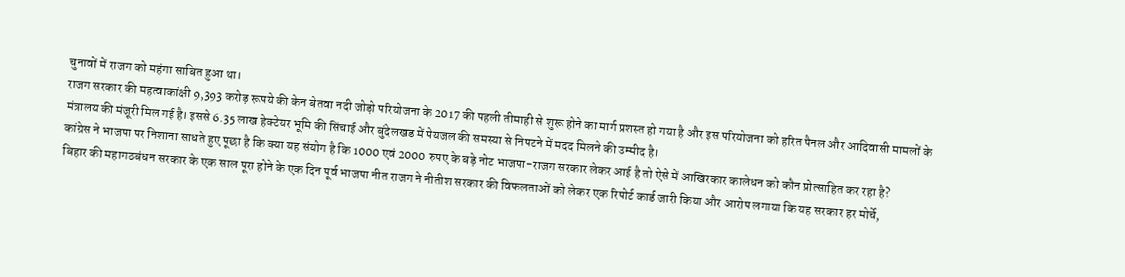चुनावों में राजग को महंगा साबित हुआ था।
राजग सरकार की महत्वाकांक्षी 9,393 करोड़ रूपये की केन बेतवा नदी जोड़ो परियोजना के 2017 की पहली तीमाही से शुरू होने का मार्ग प्रशस्त हो गया है और इस परियोजना को हरित पैनल और आदिवासी मामलों के मंत्रालय की मंजूरी मिल गई है। इससे 6.35 लाख हेक्टेयर भूमि की सिंचाई और बुंदेलखड में पेयजल की समस्या से निपटने में मदद मिलने की उम्मीद है।
कांग्रेस ने भाजपा पर निशाना साधते हुए पूछा है कि क्या यह संयोग है कि 1000 एवं 2000 रुपए के बड़े नोट भाजपा-राजग सरकार लेकर आई है तो ऐसे में आखिरकार कालेधन को कौन प्रोत्साहित कर रहा है?
बिहार की महागठबंधन सरकार के एक साल पूरा होने के एक दिन पूर्व भाजपा नीत राजग ने नीतीश सरकार की विफलताओं को लेकर एक रिपोर्ट कार्ड जारी किया और आरोप लगाया कि यह सरकार हर मोर्चे,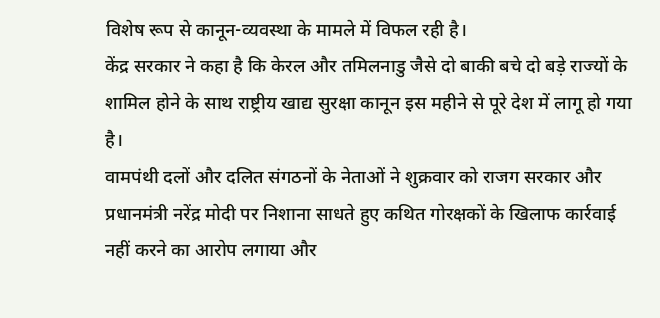विशेष रूप से कानून-व्यवस्था के मामले में विफल रही है।
केंद्र सरकार ने कहा है कि केरल और तमिलनाडु जैसे दो बाकी बचे दो बड़े राज्यों के शामिल होने के साथ राष्ट्रीय खाद्य सुरक्षा कानून इस महीने से पूरे देश में लागू हो गया है।
वामपंथी दलों और दलित संगठनों के नेताओं ने शुक्रवार को राजग सरकार और प्रधानमंत्री नरेंद्र मोदी पर निशाना साधते हुए कथित गोरक्षकों के खिलाफ कार्रवाई नहीं करने का आरोप लगाया और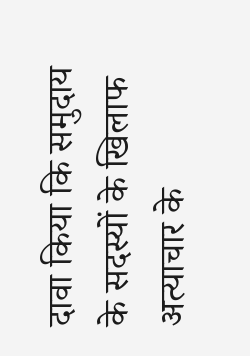दावा किया कि समुदाय के सदस्यों के खिलाफ अत्याचार के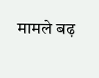मामले बढ़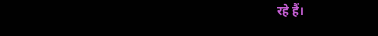रहे हैं।